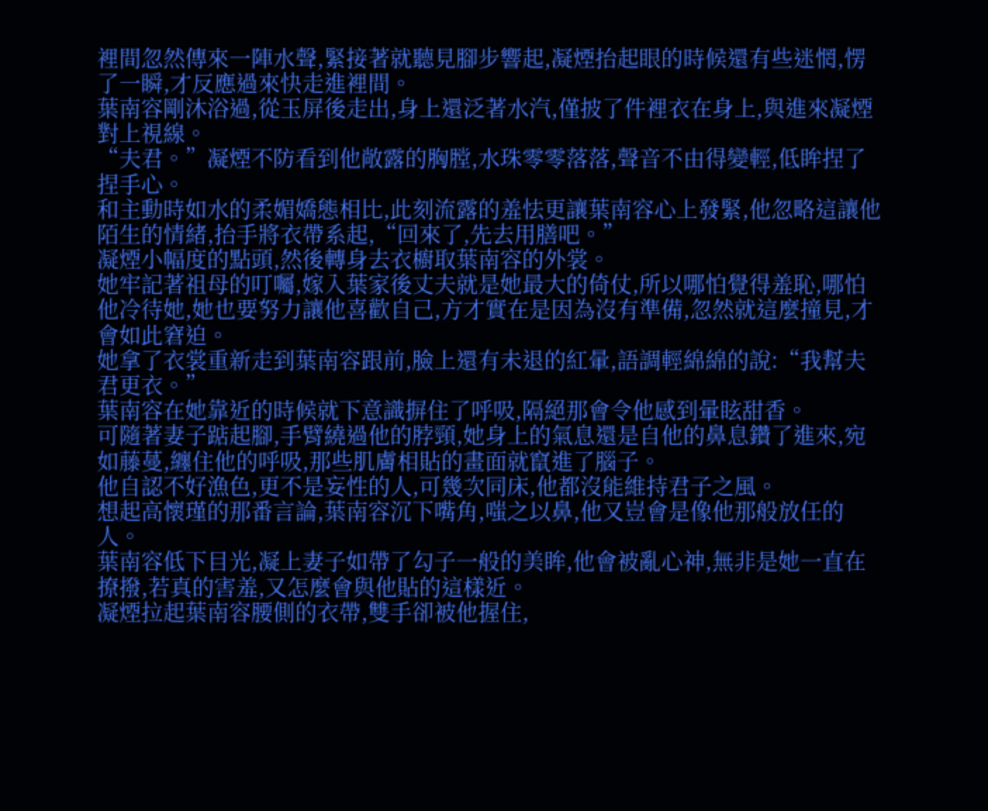裡間忽然傳來一陣水聲,緊接著就聽見腳步響起,凝煙抬起眼的時候還有些迷惘,愣了一瞬,才反應過來快走進裡間。
葉南容剛沐浴過,從玉屏後走出,身上還泛著水汽,僅披了件裡衣在身上,與進來凝煙對上視線。
“夫君。”凝煙不防看到他敞露的胸膛,水珠零零落落,聲音不由得變輕,低眸捏了捏手心。
和主動時如水的柔媚嬌態相比,此刻流露的羞怯更讓葉南容心上發緊,他忽略這讓他陌生的情緒,抬手將衣帶系起,“回來了,先去用膳吧。”
凝煙小幅度的點頭,然後轉身去衣櫥取葉南容的外裳。
她牢記著祖母的叮囑,嫁入葉家後丈夫就是她最大的倚仗,所以哪怕覺得羞恥,哪怕他冷待她,她也要努力讓他喜歡自己,方才實在是因為沒有準備,忽然就這麼撞見,才會如此窘迫。
她拿了衣裳重新走到葉南容跟前,臉上還有未退的紅暈,語調輕綿綿的說:“我幫夫君更衣。”
葉南容在她靠近的時候就下意識摒住了呼吸,隔絕那會令他感到暈眩甜香。
可隨著妻子踮起腳,手臂繞過他的脖頸,她身上的氣息還是自他的鼻息鑽了進來,宛如藤蔓,纏住他的呼吸,那些肌膚相貼的畫面就竄進了腦子。
他自認不好漁色,更不是妄性的人,可幾次同床,他都沒能維持君子之風。
想起高懷瑾的那番言論,葉南容沉下嘴角,嗤之以鼻,他又豈會是像他那般放任的人。
葉南容低下目光,凝上妻子如帶了勾子一般的美眸,他會被亂心神,無非是她一直在撩撥,若真的害羞,又怎麼會與他貼的這樣近。
凝煙拉起葉南容腰側的衣帶,雙手卻被他握住,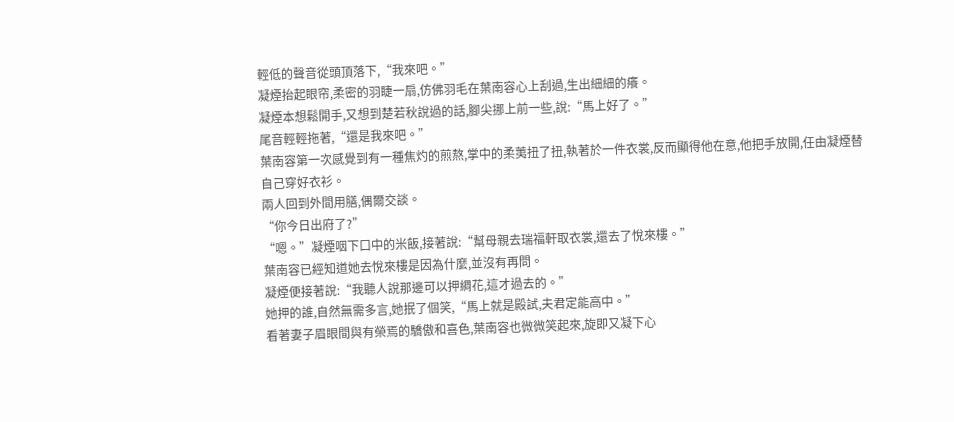輕低的聲音從頭頂落下,“我來吧。”
凝煙抬起眼帘,柔密的羽睫一扇,仿佛羽毛在葉南容心上刮過,生出細細的癢。
凝煙本想鬆開手,又想到楚若秋說過的話,腳尖挪上前一些,說:“馬上好了。”
尾音輕輕拖著,“還是我來吧。”
葉南容第一次感覺到有一種焦灼的煎熬,掌中的柔荑扭了扭,執著於一件衣裳,反而顯得他在意,他把手放開,任由凝煙替自己穿好衣衫。
兩人回到外間用膳,偶爾交談。
“你今日出府了?”
“嗯。”凝煙咽下口中的米飯,接著說:“幫母親去瑞福軒取衣裳,還去了悅來樓。”
葉南容已經知道她去悅來樓是因為什麼,並沒有再問。
凝煙便接著說:“我聽人說那邊可以押綢花,這才過去的。”
她押的誰,自然無需多言,她抿了個笑,“馬上就是殿試,夫君定能高中。”
看著妻子眉眼間與有榮焉的驕傲和喜色,葉南容也微微笑起來,旋即又凝下心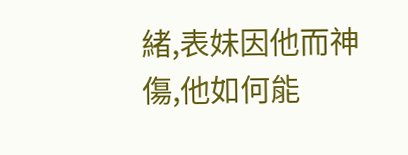緒,表妹因他而神傷,他如何能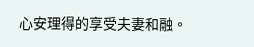心安理得的享受夫妻和融。